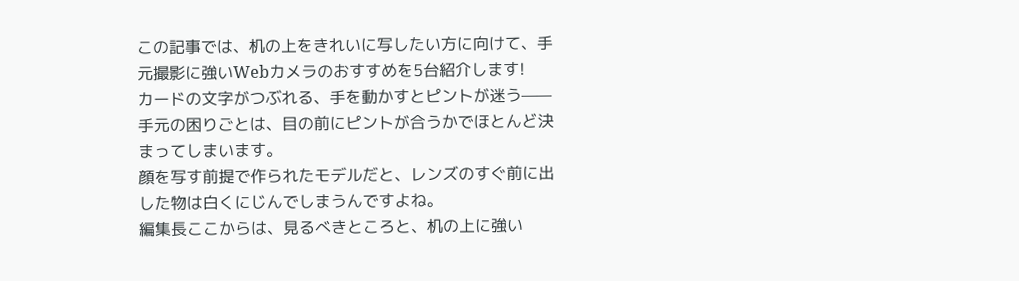この記事では、机の上をきれいに写したい方に向けて、手元撮影に強いWebカメラのおすすめを5台紹介します!
カードの文字がつぶれる、手を動かすとピントが迷う——手元の困りごとは、目の前にピントが合うかでほとんど決まってしまいます。
顔を写す前提で作られたモデルだと、レンズのすぐ前に出した物は白くにじんでしまうんですよね。
編集長ここからは、見るべきところと、机の上に強い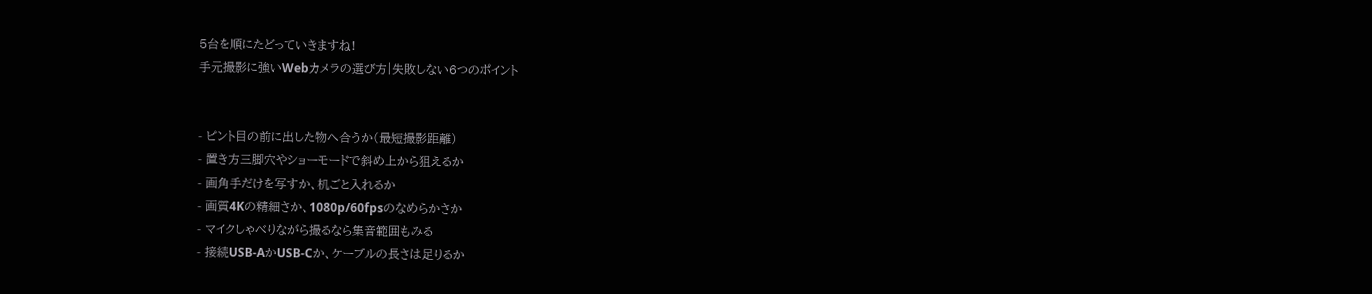5台を順にたどっていきますね!
手元撮影に強いWebカメラの選び方|失敗しない6つのポイント


- ピント目の前に出した物へ合うか(最短撮影距離)
- 置き方三脚穴やショーモードで斜め上から狙えるか
- 画角手だけを写すか、机ごと入れるか
- 画質4Kの精細さか、1080p/60fpsのなめらかさか
- マイクしゃべりながら撮るなら集音範囲もみる
- 接続USB-AかUSB-Cか、ケーブルの長さは足りるか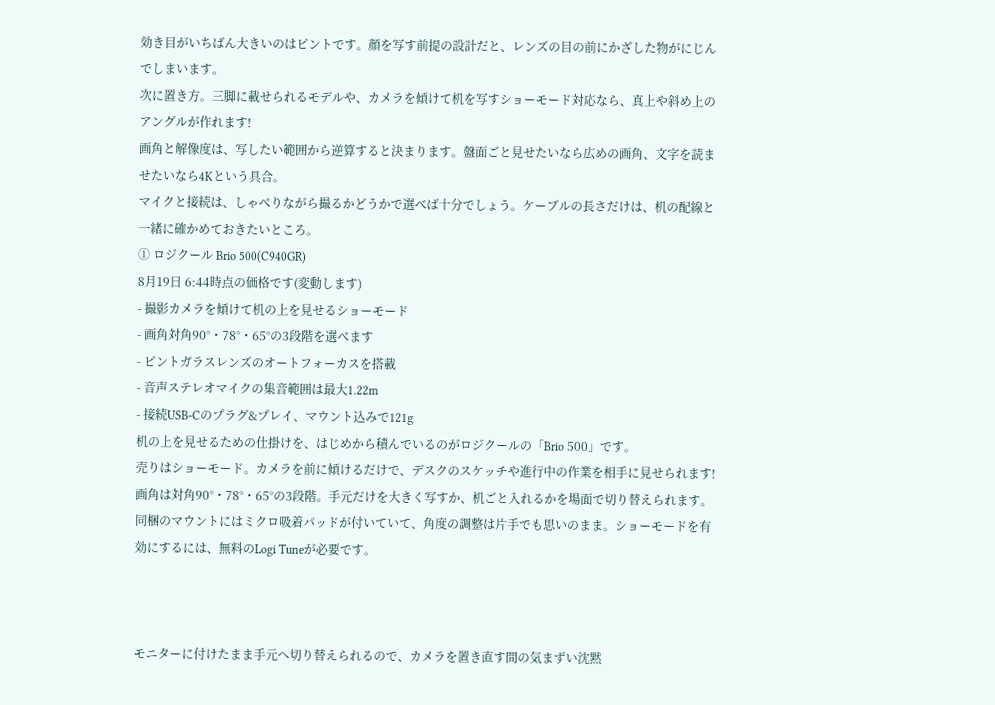効き目がいちばん大きいのはピントです。顔を写す前提の設計だと、レンズの目の前にかざした物がにじんでしまいます。
次に置き方。三脚に載せられるモデルや、カメラを傾けて机を写すショーモード対応なら、真上や斜め上のアングルが作れます!
画角と解像度は、写したい範囲から逆算すると決まります。盤面ごと見せたいなら広めの画角、文字を読ませたいなら4Kという具合。
マイクと接続は、しゃべりながら撮るかどうかで選べば十分でしょう。ケーブルの長さだけは、机の配線と一緒に確かめておきたいところ。
① ロジクール Brio 500(C940GR)
8月19日 6:44時点の価格です(変動します)
- 撮影カメラを傾けて机の上を見せるショーモード
- 画角対角90°・78°・65°の3段階を選べます
- ピントガラスレンズのオートフォーカスを搭載
- 音声ステレオマイクの集音範囲は最大1.22m
- 接続USB-Cのプラグ&プレイ、マウント込みで121g
机の上を見せるための仕掛けを、はじめから積んでいるのがロジクールの「Brio 500」です。
売りはショーモード。カメラを前に傾けるだけで、デスクのスケッチや進行中の作業を相手に見せられます!
画角は対角90°・78°・65°の3段階。手元だけを大きく写すか、机ごと入れるかを場面で切り替えられます。
同梱のマウントにはミクロ吸着パッドが付いていて、角度の調整は片手でも思いのまま。ショーモードを有効にするには、無料のLogi Tuneが必要です。



モニターに付けたまま手元へ切り替えられるので、カメラを置き直す間の気まずい沈黙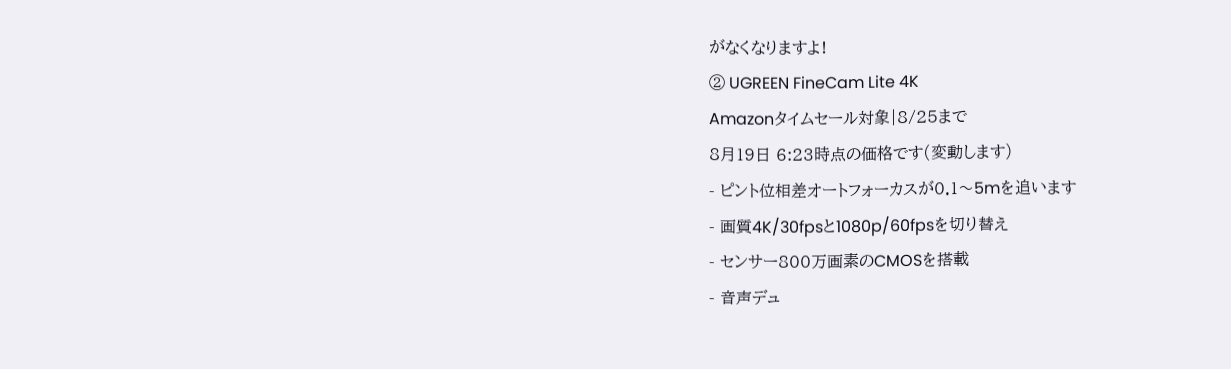がなくなりますよ!
② UGREEN FineCam Lite 4K
Amazonタイムセール対象|8/25まで
8月19日 6:23時点の価格です(変動します)
- ピント位相差オートフォーカスが0.1〜5mを追います
- 画質4K/30fpsと1080p/60fpsを切り替え
- センサー800万画素のCMOSを搭載
- 音声デュ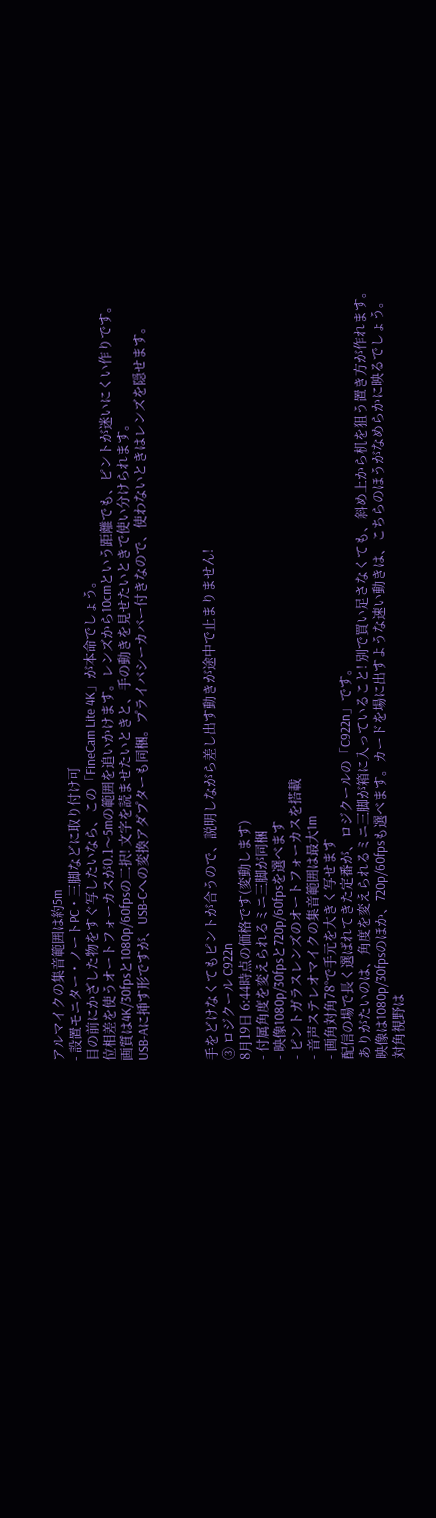アルマイクの集音範囲は約5m
- 設置モニター・ノートPC・三脚などに取り付け可
目の前にかざした物をすぐ写したいなら、この「FineCam Lite 4K」が本命でしょう。
位相差を使うオートフォーカスが0.1〜5mの範囲を追いかけます。レンズから10cmという距離でも、ピントが迷いにくい作りです。
画質は4K/30fpsと1080p/60fpsの二択! 文字を読ませたいときと、手の動きを見せたいときで使い分けられます。
USB-Aに挿す形ですが、USB-Cへの変換アダプターも同梱。プライバシーカバー付きなので、使わないときはレンズを隠せます。



手をどけなくてもピントが合うので、説明しながら差し出す動きが途中で止まりません!
③ ロジクール C922n
8月19日 6:44時点の価格です(変動します)
- 付属角度を変えられるミニ三脚が同梱
- 映像1080p/30fpsと720p/60fpsを選べます
- ピントガラスレンズのオートフォーカスを搭載
- 音声ステレオマイクの集音範囲は最大1m
- 画角対角78°で手元を大きく写せます
配信の場で長く選ばれてきた定番が、ロジクールの「C922n」です。
ありがたいのは、角度を変えられるミニ三脚が箱に入っていること! 別で買い足さなくても、斜め上から机を狙う置き方が作れます。
映像は1080p/30fpsのほか、720p/60fpsも選べます。カードを場に出すような速い動きは、こちらのほうがなめらかに映るでしょう。
対角視野は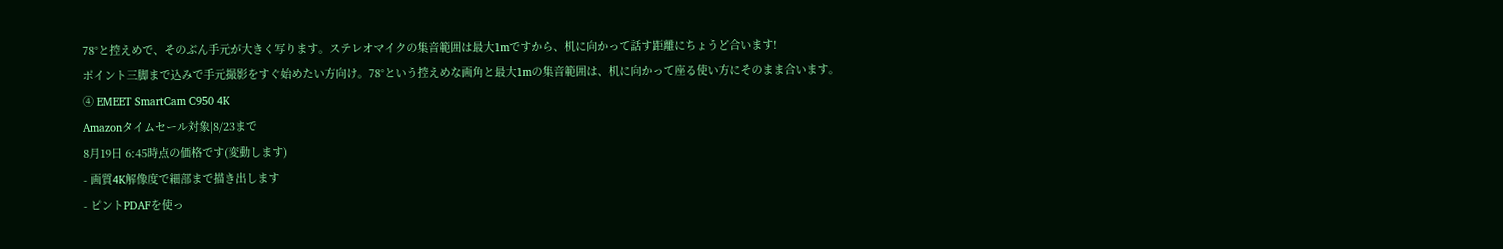78°と控えめで、そのぶん手元が大きく写ります。ステレオマイクの集音範囲は最大1mですから、机に向かって話す距離にちょうど合います!
ポイント三脚まで込みで手元撮影をすぐ始めたい方向け。78°という控えめな画角と最大1mの集音範囲は、机に向かって座る使い方にそのまま合います。
④ EMEET SmartCam C950 4K
Amazonタイムセール対象|8/23まで
8月19日 6:45時点の価格です(変動します)
- 画質4K解像度で細部まで描き出します
- ピントPDAFを使っ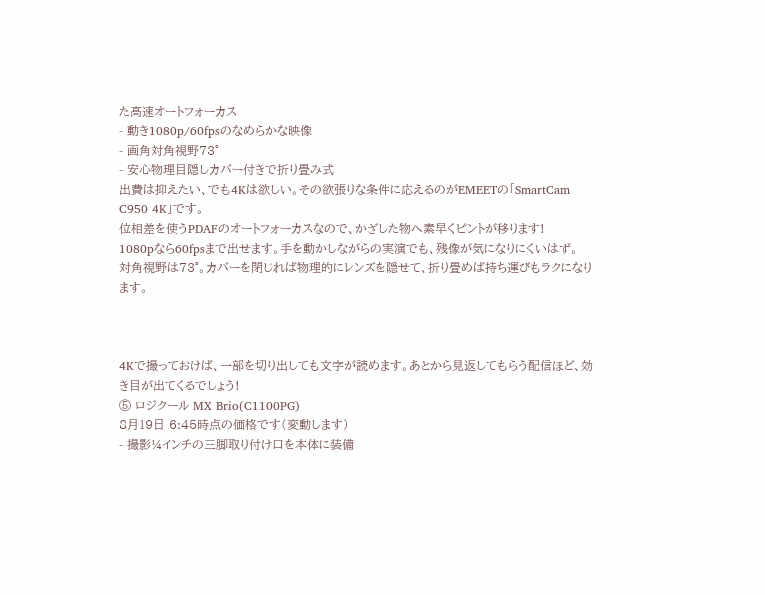た高速オートフォーカス
- 動き1080p/60fpsのなめらかな映像
- 画角対角視野73°
- 安心物理目隠しカバー付きで折り畳み式
出費は抑えたい、でも4Kは欲しい。その欲張りな条件に応えるのがEMEETの「SmartCam C950 4K」です。
位相差を使うPDAFのオートフォーカスなので、かざした物へ素早くピントが移ります!
1080pなら60fpsまで出せます。手を動かしながらの実演でも、残像が気になりにくいはず。
対角視野は73°。カバーを閉じれば物理的にレンズを隠せて、折り畳めば持ち運びもラクになります。



4Kで撮っておけば、一部を切り出しても文字が読めます。あとから見返してもらう配信ほど、効き目が出てくるでしょう!
⑤ ロジクール MX Brio(C1100PG)
8月19日 6:45時点の価格です(変動します)
- 撮影¼インチの三脚取り付け口を本体に装備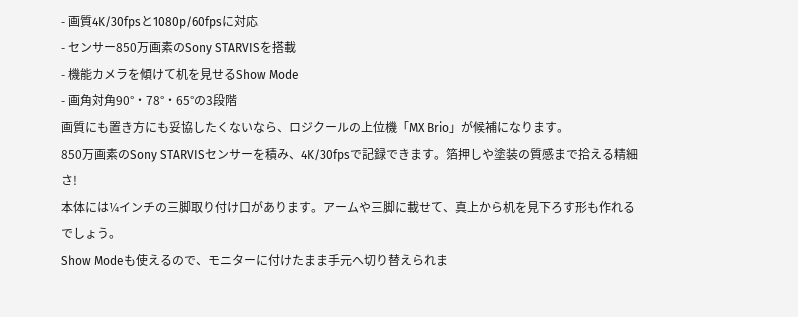- 画質4K/30fpsと1080p/60fpsに対応
- センサー850万画素のSony STARVISを搭載
- 機能カメラを傾けて机を見せるShow Mode
- 画角対角90°・78°・65°の3段階
画質にも置き方にも妥協したくないなら、ロジクールの上位機「MX Brio」が候補になります。
850万画素のSony STARVISセンサーを積み、4K/30fpsで記録できます。箔押しや塗装の質感まで拾える精細さ!
本体には¼インチの三脚取り付け口があります。アームや三脚に載せて、真上から机を見下ろす形も作れるでしょう。
Show Modeも使えるので、モニターに付けたまま手元へ切り替えられま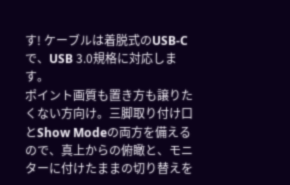す! ケーブルは着脱式のUSB-Cで、USB 3.0規格に対応します。
ポイント画質も置き方も譲りたくない方向け。三脚取り付け口とShow Modeの両方を備えるので、真上からの俯瞰と、モニターに付けたままの切り替えを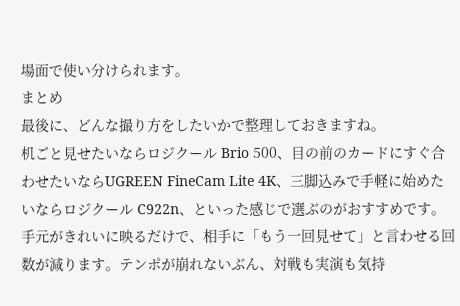場面で使い分けられます。
まとめ
最後に、どんな撮り方をしたいかで整理しておきますね。
机ごと見せたいならロジクール Brio 500、目の前のカードにすぐ合わせたいならUGREEN FineCam Lite 4K、三脚込みで手軽に始めたいならロジクール C922n、といった感じで選ぶのがおすすめです。
手元がきれいに映るだけで、相手に「もう一回見せて」と言わせる回数が減ります。テンポが崩れないぶん、対戦も実演も気持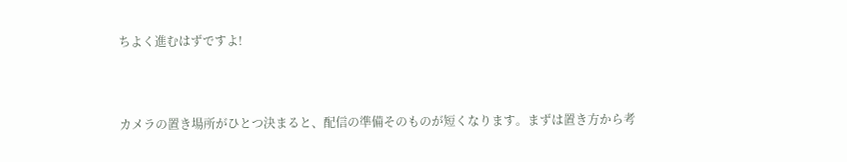ちよく進むはずですよ!



カメラの置き場所がひとつ決まると、配信の準備そのものが短くなります。まずは置き方から考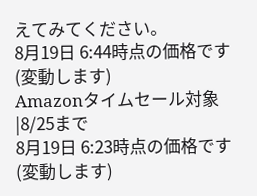えてみてください。
8月19日 6:44時点の価格です(変動します)
Amazonタイムセール対象|8/25まで
8月19日 6:23時点の価格です(変動します)